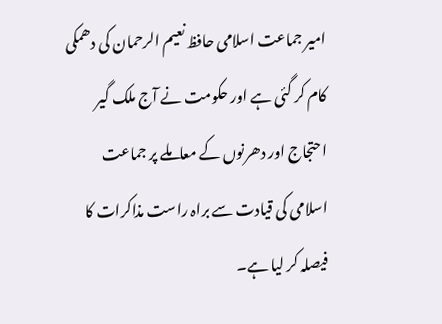امیر جماعت اسلامی حافظ نعیم الرحمان کی دھمکی کام کر گئی ہے اور حکومت نے آج ملک گیر احتجاج اور دھرنوں کے معاملے پر جماعت اسلامی کی قیادت سے براہ راست مذاکرات کا فیصلہ کر لیا ہے۔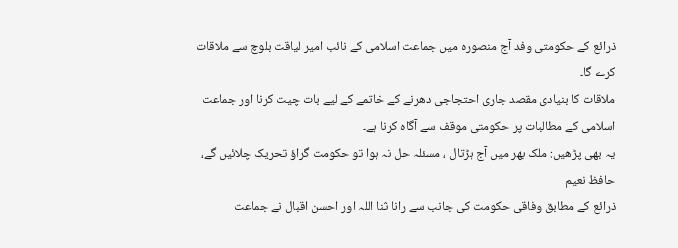ذرائع کے حکومتی وفد آج منصورہ میں جماعت اسلامی کے نائب امیر لیاقت بلوچ سے ملاقات کرے گا۔
ملاقات کا بنیادی مقصد جاری احتجاجی دھرنے کے خاتمے کے لیے بات چیت کرنا اور جماعت اسلامی کے مطالبات پر حکومتی موقف سے آگاہ کرنا ہے۔
یہ بھی پڑھیں: ملک بھر میں آج ہڑتال ، مسئلہ حل نہ ہوا تو حکومت گراؤ تحریک چلائیں گے، حافظ نعیم
ذرائع کے مطابق وفاقی حکومت کی جانب سے رانا ثنا اللہ اور احسن اقبال نے جماعت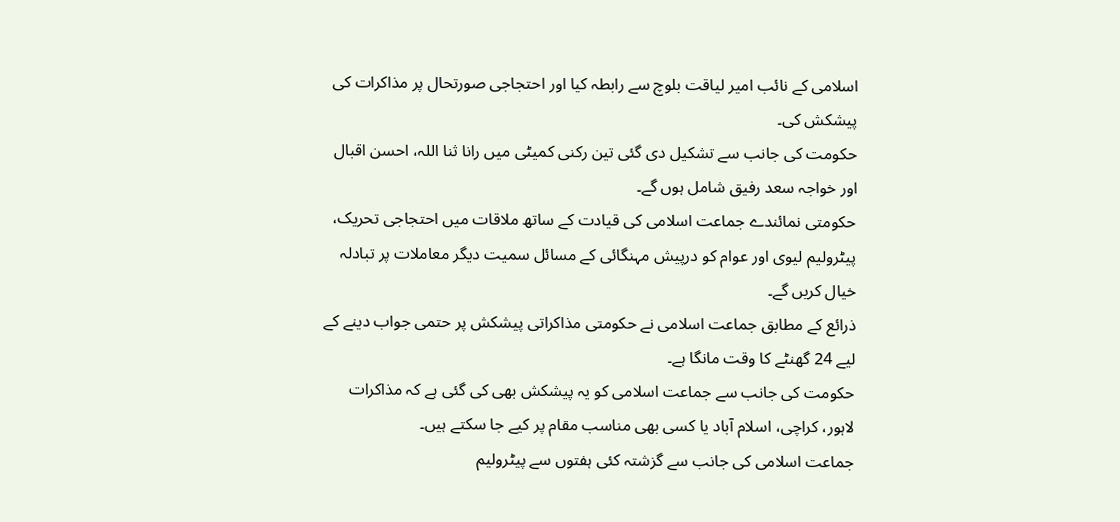اسلامی کے نائب امیر لیاقت بلوچ سے رابطہ کیا اور احتجاجی صورتحال پر مذاکرات کی پیشکش کی۔
حکومت کی جانب سے تشکیل دی گئی تین رکنی کمیٹی میں رانا ثنا اللہ، احسن اقبال اور خواجہ سعد رفیق شامل ہوں گے۔
حکومتی نمائندے جماعت اسلامی کی قیادت کے ساتھ ملاقات میں احتجاجی تحریک، پیٹرولیم لیوی اور عوام کو درپیش مہنگائی کے مسائل سمیت دیگر معاملات پر تبادلہ خیال کریں گے۔
ذرائع کے مطابق جماعت اسلامی نے حکومتی مذاکراتی پیشکش پر حتمی جواب دینے کے لیے 24 گھنٹے کا وقت مانگا ہے۔
حکومت کی جانب سے جماعت اسلامی کو یہ پیشکش بھی کی گئی ہے کہ مذاکرات لاہور، کراچی، اسلام آباد یا کسی بھی مناسب مقام پر کیے جا سکتے ہیں۔
جماعت اسلامی کی جانب سے گزشتہ کئی ہفتوں سے پیٹرولیم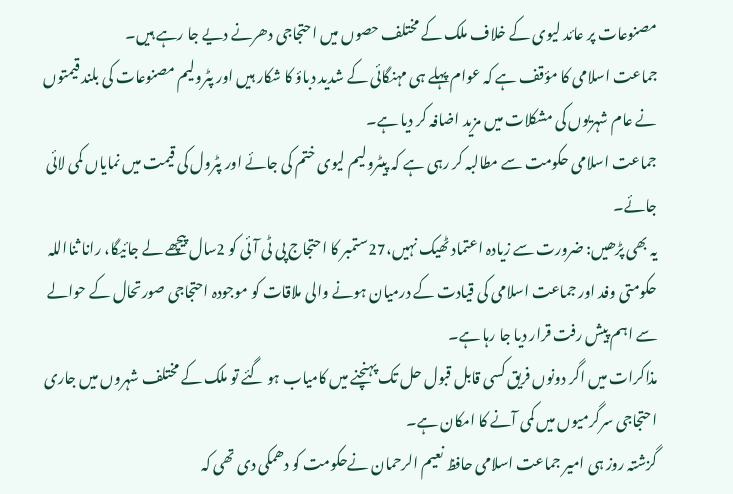مصنوعات پر عائد لیوی کے خلاف ملک کے مختلف حصوں میں احتجاجی دھرنے دیے جا رہے ہیں۔
جماعت اسلامی کا مؤقف ہے کہ عوام پہلے ہی مہنگائی کے شدید دباؤ کا شکار ہیں اور پٹرولیم مصنوعات کی بلند قیمتوں نے عام شہریوں کی مشکلات میں مزید اضافہ کر دیا ہے۔
جماعت اسلامی حکومت سے مطالبہ کر رہی ہے کہ پیٹرولیم لیوی ختم کی جائے اور پٹرول کی قیمت میں نمایاں کمی لائی جائے۔
یہ بھی پڑھیں: ضرورت سے زیادہ اعتماد ٹھیک نہیں،27ستمبر کا احتجاج پی ٹی آئی کو 2سال پیچھے لے جائیگا، رانا ثنااللہ
حکومتی وفد اور جماعت اسلامی کی قیادت کے درمیان ہونے والی ملاقات کو موجودہ احتجاجی صورتحال کے حوالے سے اہم پیش رفت قرار دیا جا رہا ہے۔
مذاکرات میں اگر دونوں فریق کسی قابل قبول حل تک پہنچنے میں کامیاب ہو گئے تو ملک کے مختلف شہروں میں جاری احتجاجی سرگرمیوں میں کمی آنے کا امکان ہے۔
گزشتہ روز ہی امیر جماعت اسلامی حافظ نعیم الرحمان نےحکومت کو دھمکی دی تھی کہ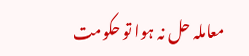معاملہ حل نہ ہوا تو حکومت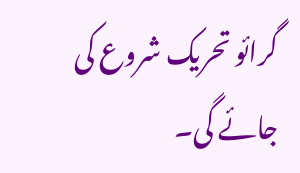گرائو تحریک شروع کی جائے گی۔